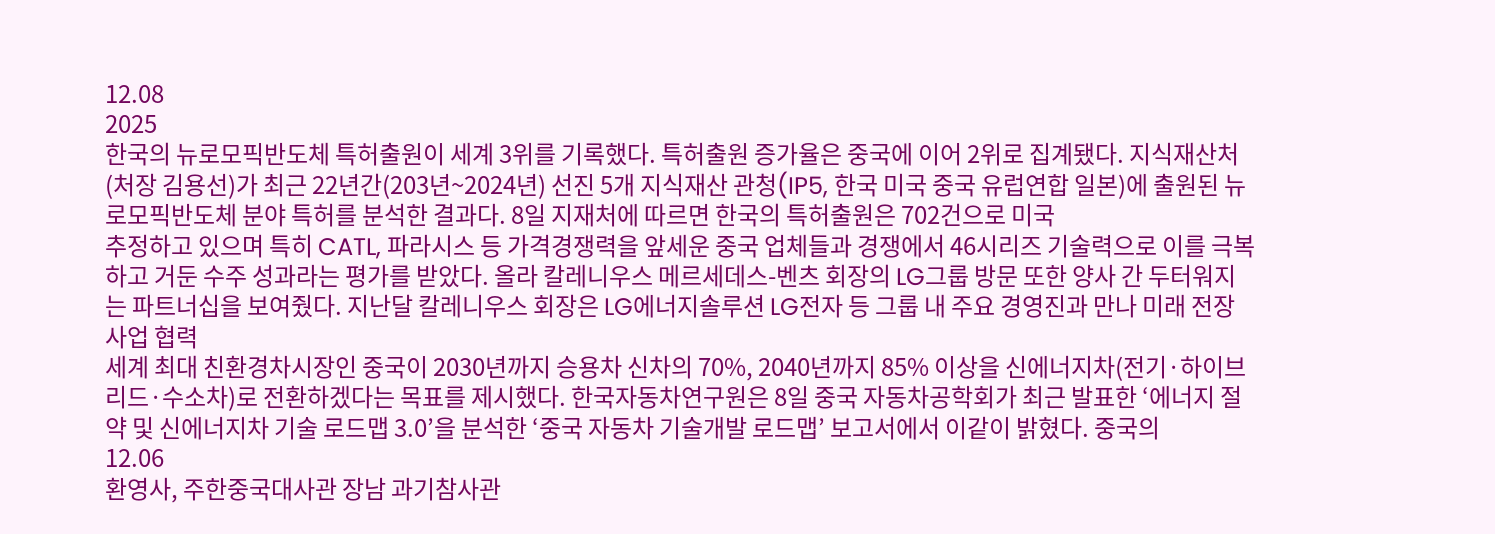12.08
2025
한국의 뉴로모픽반도체 특허출원이 세계 3위를 기록했다. 특허출원 증가율은 중국에 이어 2위로 집계됐다. 지식재산처(처장 김용선)가 최근 22년간(203년~2024년) 선진 5개 지식재산 관청(IP5, 한국 미국 중국 유럽연합 일본)에 출원된 뉴로모픽반도체 분야 특허를 분석한 결과다. 8일 지재처에 따르면 한국의 특허출원은 702건으로 미국
추정하고 있으며 특히 CATL, 파라시스 등 가격경쟁력을 앞세운 중국 업체들과 경쟁에서 46시리즈 기술력으로 이를 극복하고 거둔 수주 성과라는 평가를 받았다. 올라 칼레니우스 메르세데스-벤츠 회장의 LG그룹 방문 또한 양사 간 두터워지는 파트너십을 보여줬다. 지난달 칼레니우스 회장은 LG에너지솔루션 LG전자 등 그룹 내 주요 경영진과 만나 미래 전장사업 협력
세계 최대 친환경차시장인 중국이 2030년까지 승용차 신차의 70%, 2040년까지 85% 이상을 신에너지차(전기·하이브리드·수소차)로 전환하겠다는 목표를 제시했다. 한국자동차연구원은 8일 중국 자동차공학회가 최근 발표한 ‘에너지 절약 및 신에너지차 기술 로드맵 3.0’을 분석한 ‘중국 자동차 기술개발 로드맵’ 보고서에서 이같이 밝혔다. 중국의
12.06
환영사, 주한중국대사관 장남 과기참사관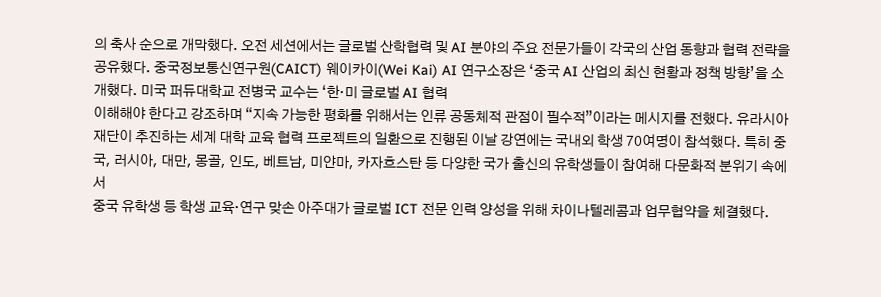의 축사 순으로 개막했다. 오전 세션에서는 글로벌 산학협력 및 AI 분야의 주요 전문가들이 각국의 산업 동향과 협력 전략을 공유했다. 중국정보통신연구원(CAICT) 웨이카이(Wei Kai) AI 연구소장은 ‘중국 AI 산업의 최신 현황과 정책 방향’을 소개했다. 미국 퍼듀대학교 전병국 교수는 ‘한·미 글로벌 AI 협력
이해해야 한다고 강조하며 “지속 가능한 평화를 위해서는 인류 공동체적 관점이 필수적”이라는 메시지를 전했다. 유라시아재단이 추진하는 세계 대학 교육 협력 프로젝트의 일환으로 진행된 이날 강연에는 국내외 학생 70여명이 참석했다. 특히 중국, 러시아, 대만, 몽골, 인도, 베트남, 미얀마, 카자흐스탄 등 다양한 국가 출신의 유학생들이 참여해 다문화적 분위기 속에서
중국 유학생 등 학생 교육·연구 맞손 아주대가 글로벌 ICT 전문 인력 양성을 위해 차이나텔레콤과 업무협약을 체결했다.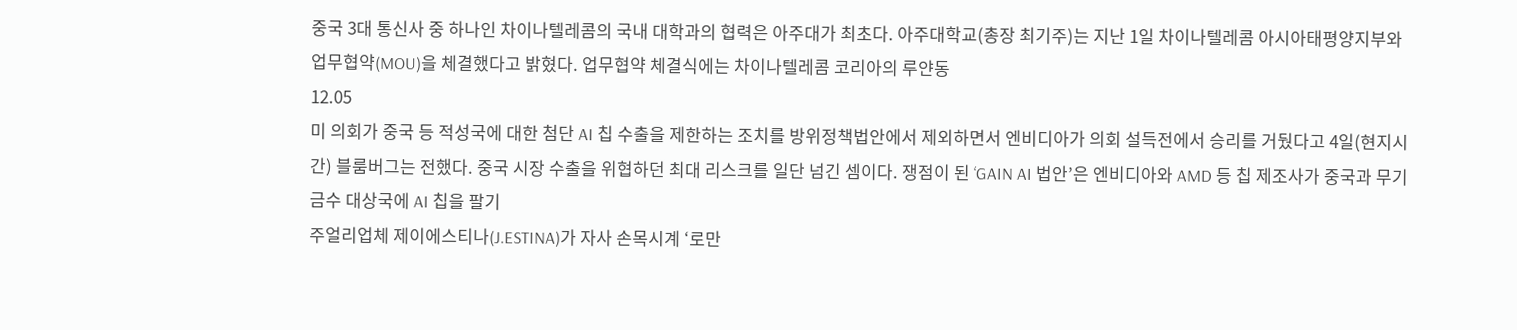중국 3대 통신사 중 하나인 차이나텔레콤의 국내 대학과의 협력은 아주대가 최초다. 아주대학교(총장 최기주)는 지난 1일 차이나텔레콤 아시아태평양지부와 업무협약(MOU)을 체결했다고 밝혔다. 업무협약 체결식에는 차이나텔레콤 코리아의 루얀동
12.05
미 의회가 중국 등 적성국에 대한 첨단 AI 칩 수출을 제한하는 조치를 방위정책법안에서 제외하면서 엔비디아가 의회 설득전에서 승리를 거뒀다고 4일(현지시간) 블룸버그는 전했다. 중국 시장 수출을 위협하던 최대 리스크를 일단 넘긴 셈이다. 쟁점이 된 ‘GAIN AI 법안’은 엔비디아와 AMD 등 칩 제조사가 중국과 무기금수 대상국에 AI 칩을 팔기
주얼리업체 제이에스티나(J.ESTINA)가 자사 손목시계 ‘로만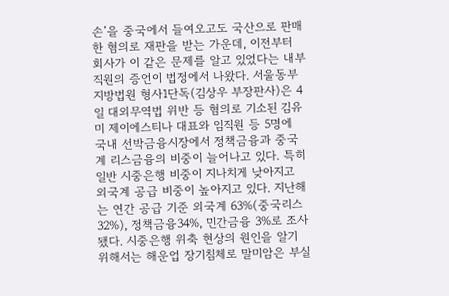손’을 중국에서 들여오고도 국산으로 판매한 혐의로 재판을 받는 가운데, 이전부터 회사가 이 같은 문제를 알고 있었다는 내부 직원의 증언이 법정에서 나왔다. 서울동부지방법원 형사1단독(김상우 부장판사)은 4일 대외무역법 위반 등 혐의로 기소된 김유미 제이에스티나 대표와 임직원 등 5명에
국내 선박금융시장에서 정책금융과 중국계 리스금융의 비중이 늘어나고 있다. 특히 일반 시중은행 비중이 지나치게 낮아지고 외국계 공급 비중이 높아지고 있다. 지난해는 연간 공급 기준 외국계 63%(중국리스 32%), 정책금융34%, 민간금융 3%로 조사됐다. 시중은행 위축 현상의 원인을 알기 위해서는 해운업 장기침체로 말미암은 부실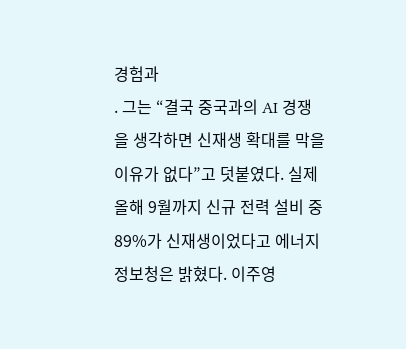경험과
. 그는 “결국 중국과의 AI 경쟁을 생각하면 신재생 확대를 막을 이유가 없다”고 덧붙였다. 실제 올해 9월까지 신규 전력 설비 중 89%가 신재생이었다고 에너지정보청은 밝혔다. 이주영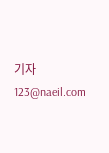기자 123@naeil.com